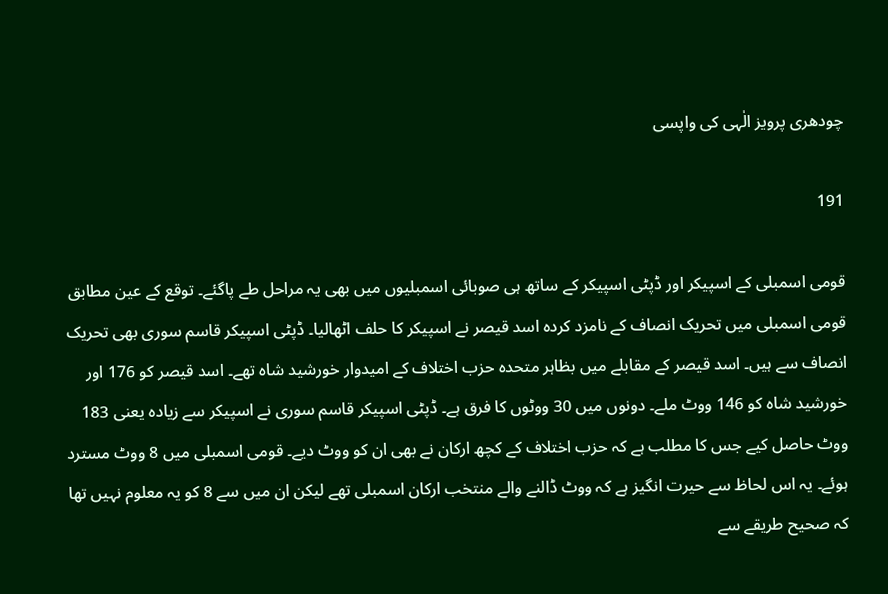چودھری پرویز الٰہی کی واپسی

191

قومی اسمبلی کے اسپیکر اور ڈپٹی اسپیکر کے ساتھ ہی صوبائی اسمبلیوں میں بھی یہ مراحل طے پاگئے۔ توقع کے عین مطابق قومی اسمبلی میں تحریک انصاف کے نامزد کردہ اسد قیصر نے اسپیکر کا حلف اٹھالیا۔ ڈپٹی اسپیکر قاسم سوری بھی تحریک انصاف سے ہیں۔ اسد قیصر کے مقابلے میں بظاہر متحدہ حزب اختلاف کے امیدوار خورشید شاہ تھے۔ اسد قیصر کو 176 اور خورشید شاہ کو 146 ووٹ ملے۔ دونوں میں 30 ووٹوں کا فرق ہے۔ ڈپٹی اسپیکر قاسم سوری نے اسپیکر سے زیادہ یعنی 183 ووٹ حاصل کیے جس کا مطلب ہے کہ حزب اختلاف کے کچھ ارکان نے بھی ان کو ووٹ دیے۔ قومی اسمبلی میں 8 ووٹ مسترد ہوئے۔ یہ اس لحاظ سے حیرت انگیز ہے کہ ووٹ ڈالنے والے منتخب ارکان اسمبلی تھے لیکن ان میں سے 8 کو یہ معلوم نہیں تھا کہ صحیح طریقے سے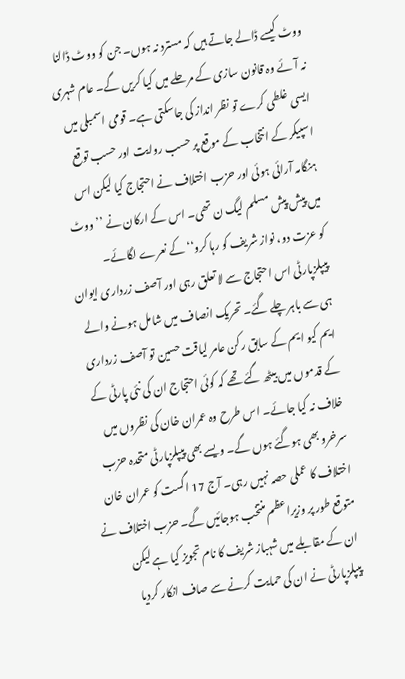ووٹ کیسے ڈالے جاتے ہیں کہ مسترد نہ ہوں۔ جن کو ووٹ ڈالنا نہ آئے وہ قانون سازی کے مرحلے میں کیا کریں گے۔ عام شہری ایسی غلطی کرے تو نظر انداز کی جاسکتی ہے۔ قومی اسمبلی میں اسپیکر کے انتخاب کے موقع پر حسب روایت اور حسب توقع ہنگامہ آرائی ہوئی اور حزب اختلاف نے احتجاج کیا لیکن اس میں پیش پیش مسلم لیگ ن تھی۔ اس کے ارکان نے ’’ووٹ کو عزت دو، نواز شریف کو رہا کرو‘‘ کے نعرے لگائے۔ پیپلزپارٹی اس احتجاج سے لا تعلق رہی اور آصف زرداری ایوان ہی سے باہر چلے گئے۔ تحریک انصاف میں شامل ہونے والے ایم کیو ایم کے سابق رکن عامر لیاقت حسین تو آصف زرداری کے قدموں میں بیٹھ گئے تھے کہ کوئی احتجاج ان کی نئی پارٹی کے خلاف نہ کیا جائے۔ اس طرح وہ عمران خان کی نظروں میں سرخرو بھی ہوگئے ہوں گے۔ ویسے بھی پیپلزپارٹی متحدہ حزب اختلاف کا عملی حصہ نہیں رہی۔ آج 17 اگست کو عمران خان متوقع طور پر وزیراعظم منتخب ہوجائیں گے۔ حزب اختلاف نے ان کے مقابلے میں شہباز شریف کا نام تجویز کیا ہے لیکن پیپلزپارٹی نے ان کی حمایت کرنے سے صاف انکار کردیا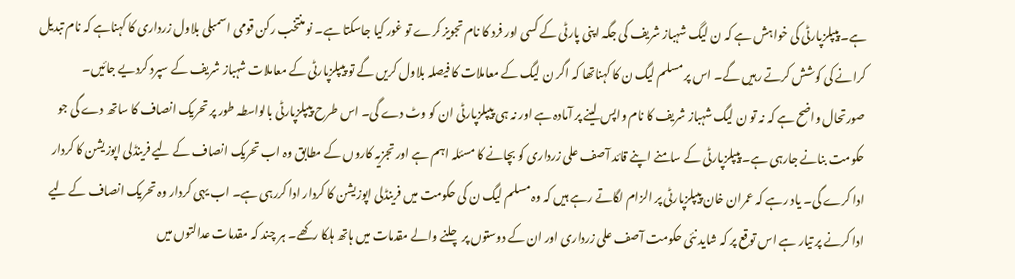ہے۔ پیپلزپارٹی کی خواہش ہے کہ ن لیگ شہباز شریف کی جگہ اپنی پارٹی کے کسی اور فرد کا نام تجویز کرے تو غور کیا جاسکتا ہے۔ نو منتخب رکن قومی اسمبلی بلاول زرداری کا کہناہے کہ نام تبدیل کرانے کی کوشش کرتے رہیں گے۔ اس پر مسلم لیگ ن کا کہناتھا کہ اگر ن لیگ کے معاملات کا فیصلہ بلاول کریں گے تو پیپلزپارٹی کے معاملات شہباز شریف کے سپرد کردیے جائیں۔ صورتحال واضح ہے کہ نہ تو ن لیگ شہباز شریف کا نام واپس لینے پر آمادہ ہے اور نہ ہی پیپلزپارٹی ان کو وٹ دے گی۔ اس طرح پیپلزپارٹی بالواسطہ طور پر تحریک انصاف کا ساتھ دے گی جو حکومت بنانے جارہی ہے۔ پیپلزپارٹی کے سامنے اپنے قائد آصف علی زرداری کو بچانے کا مسئلہ اہم ہے اور تجزیہ کاروں کے مطابق وہ اب تحریک انصاف کے لیے فرینڈلی اپوزیشن کا کردار ادا کرے گی۔ یاد رہے کہ عمران خان پیپلزپارٹی پر الزام لگاتے رہے ہیں کہ وہ مسلم لیگ ن کی حکومت میں فرینڈلی اپوزیشن کا کردار ادا کررہی ہے۔ اب یہی کردار وہ تحریک انصاف کے لیے ادا کرنے پر تیار ہے اس توقع پر کہ شاید نئی حکومت آصف علی زرداری اور ان کے دوستوں پر چلنے والے مقدمات میں ہاتھ ہلکا رکھے۔ ہر چند کہ مقدمات عدالتوں میں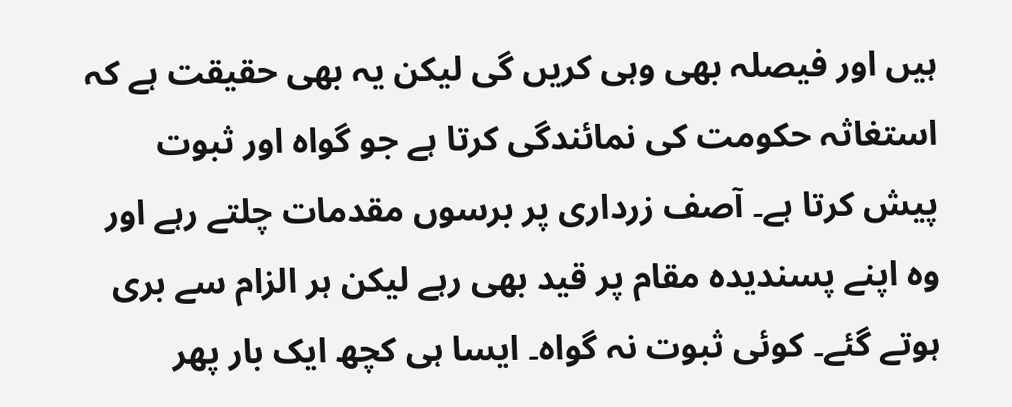ہیں اور فیصلہ بھی وہی کریں گی لیکن یہ بھی حقیقت ہے کہ استغاثہ حکومت کی نمائندگی کرتا ہے جو گواہ اور ثبوت پیش کرتا ہے۔ آصف زرداری پر برسوں مقدمات چلتے رہے اور وہ اپنے پسندیدہ مقام پر قید بھی رہے لیکن ہر الزام سے بری ہوتے گئے۔ کوئی ثبوت نہ گواہ۔ ایسا ہی کچھ ایک بار پھر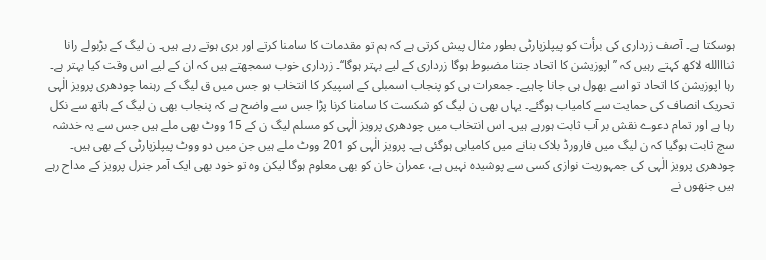ہوسکتا ہے۔ آصف زرداری کی برأت کو پیپلزپارٹی بطور مثال پیش کرتی ہے کہ ہم تو مقدمات کا سامنا کرتے اور بری ہوتے رہے ہیں۔ ن لیگ کے بڑبولے رانا ثنااالله لاکھ کہتے رہیں کہ ’’اپوزیشن کا اتحاد جتنا مضبوط ہوگا زرداری کے لیے بہتر ہوگا‘‘۔ زرداری خوب سمجھتے ہیں کہ ان کے لیے اس وقت کیا بہتر ہے۔ رہا اپوزیشن کا اتحاد تو اسے بھول ہی جانا چاہیے۔ جمعرات ہی کو پنجاب اسمبلی کے اسپیکر کا انتخاب ہو جس میں ق لیگ کے رہنما چودھری پرویز الٰہی تحریک انصاف کی حمایت سے کامیاب ہوگئے۔ یہاں بھی ن لیگ کو شکست کا سامنا کرنا پڑا جس سے واضح ہے کہ پنجاب بھی ن لیگ کے ہاتھ سے نکل رہا ہے اور تمام دعوے نقش بر آب ثابت ہورہے ہیں۔ اس انتخاب میں چودھری پرویز الٰہی کو مسلم لیگ ن کے 15 ووٹ بھی ملے ہیں جس سے یہ خدشہ سچ ثابت ہوگیا کہ ن لیگ میں فارورڈ بلاک بنانے میں کامیابی ہوگئی ہے۔ پرویز الٰہی کو 201 ووٹ ملے ہیں جن میں دو ووٹ پیپلزپارٹی کے بھی ہیں۔ چودھری پرویز الٰہی کی جمہوریت نوازی کسی سے پوشیدہ نہیں ہے، عمران خان کو بھی معلوم ہوگا لیکن وہ تو خود بھی ایک آمر جنرل پرویز کے مداح رہے ہیں جنھوں نے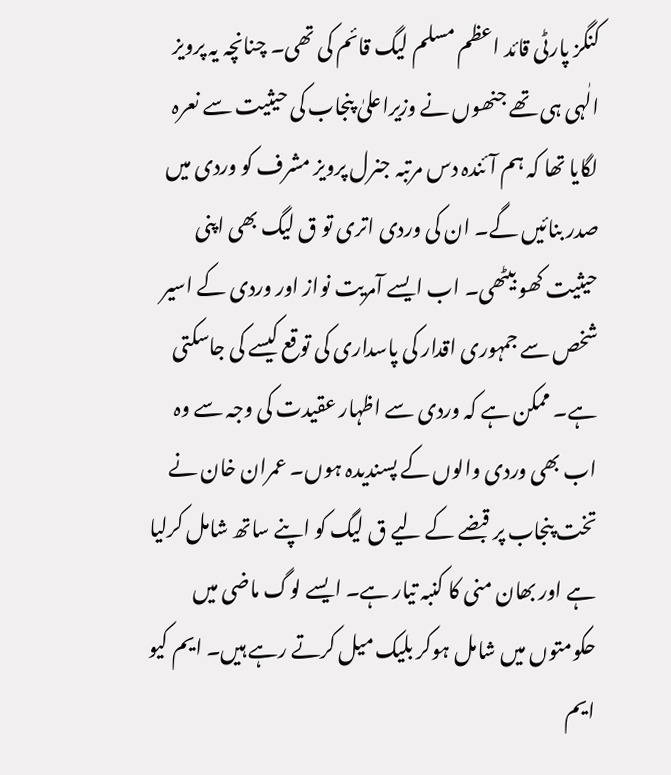کنگز پارٹی قائد اعظم مسلم لیگ قائم کی تھی۔ چنانچہ یہ پرویز الٰہی ہی تھے جنھوں نے وزیراعلیٰ پنجاب کی حیثیت سے نعرہ لگایا تھا کہ ہم آئندہ دس مرتبہ جنرل پرویز مشرف کو وردی میں صدر بنائیں گے۔ ان کی وردی اتری تو ق لیگ بھی اپنی حیثیت کھو بیٹھی۔ اب ایسے آمریت نواز اور وردی کے اسیر شخص سے جمہوری اقدار کی پاسداری کی توقع کیسے کی جاسکتی ہے۔ ممکن ہے کہ وردی سے اظہار عقیدت کی وجہ سے وہ اب بھی وردی والوں کے پسندیدہ ہوں۔ عمران خان نے تخت پنجاب پر قبضے کے لیے ق لیگ کو اپنے ساتھ شامل کرلیا ہے اور بھان منی کا کنبہ تیار ہے۔ ایسے لوگ ماضی میں حکومتوں میں شامل ہوکر بلیک میل کرتے رہے ہیں۔ ایم کیو ایم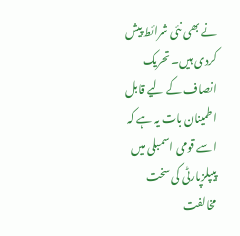نے بھی نئی شرائط پیش کردی ہیں۔ تحریک انصاف کے لیے قابل اطمینان بات یہ ہے کہ اسے قومی اسمبلی میں پیپلزپارٹی کی سخت مخالفت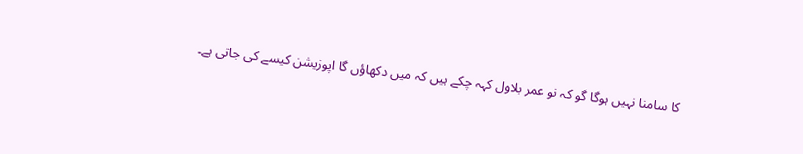کا سامنا نہیں ہوگا گو کہ نو عمر بلاول کہہ چکے ہیں کہ میں دکھاؤں گا اپوزیشن کیسے کی جاتی ہے۔